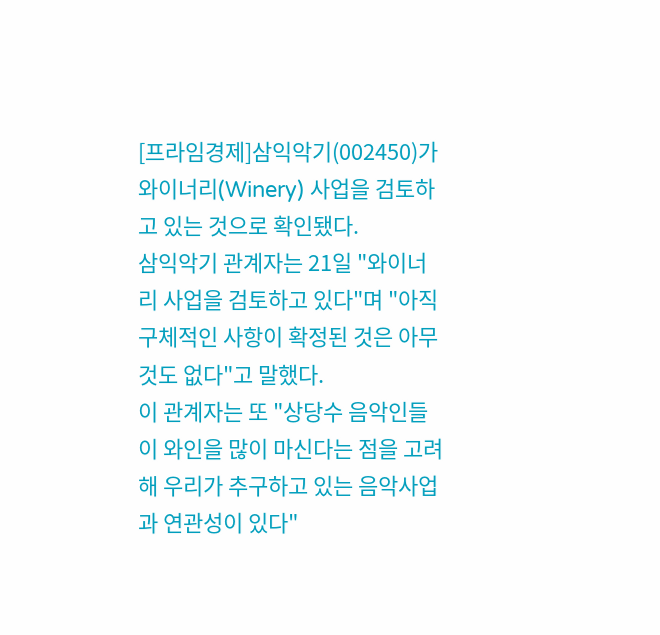[프라임경제]삼익악기(002450)가 와이너리(Winery) 사업을 검토하고 있는 것으로 확인됐다.
삼익악기 관계자는 21일 "와이너리 사업을 검토하고 있다"며 "아직 구체적인 사항이 확정된 것은 아무것도 없다"고 말했다.
이 관계자는 또 "상당수 음악인들이 와인을 많이 마신다는 점을 고려해 우리가 추구하고 있는 음악사업과 연관성이 있다"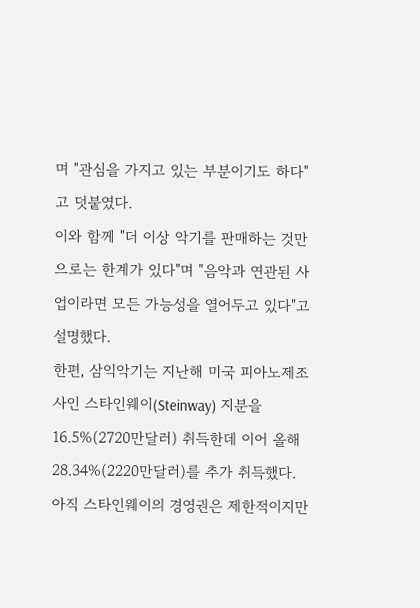며 "관심을 가지고 있는 부분이기도 하다"고 덧붙였다.
이와 함께 "더 이상 악기를 판매하는 것만으로는 한계가 있다"며 "음악과 연관된 사업이라면 모든 가능성을 열어두고 있다"고 설명했다.
한편, 삼익악기는 지난해 미국 피아노제조사인 스타인웨이(Steinway) 지분을 16.5%(2720만달러) 취득한데 이어 올해 28.34%(2220만달러)를 추가 취득했다.
아직 스타인웨이의 경영권은 제한적이지만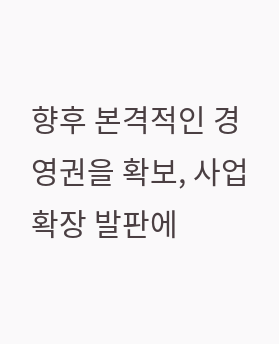향후 본격적인 경영권을 확보, 사업확장 발판에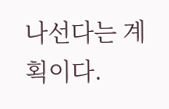나선다는 계획이다.